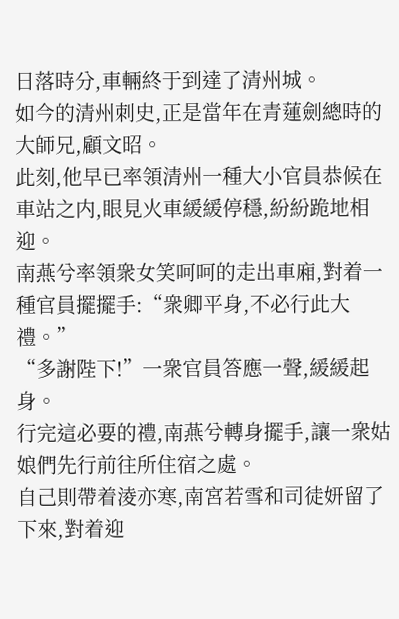日落時分,車輛終于到達了清州城。
如今的清州刺史,正是當年在青蓮劍總時的大師兄,顧文昭。
此刻,他早已率領清州一種大小官員恭候在車站之内,眼見火車緩緩停穩,紛紛跪地相迎。
南燕兮率領衆女笑呵呵的走出車廂,對着一種官員擺擺手:“衆卿平身,不必行此大禮。”
“多謝陛下!”一衆官員答應一聲,緩緩起身。
行完這必要的禮,南燕兮轉身擺手,讓一衆姑娘們先行前往所住宿之處。
自己則帶着淩亦寒,南宮若雪和司徒妍留了下來,對着迎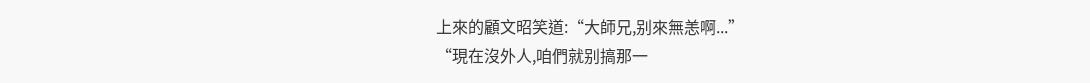上來的顧文昭笑道:“大師兄,别來無恙啊...”
“現在沒外人,咱們就别搞那一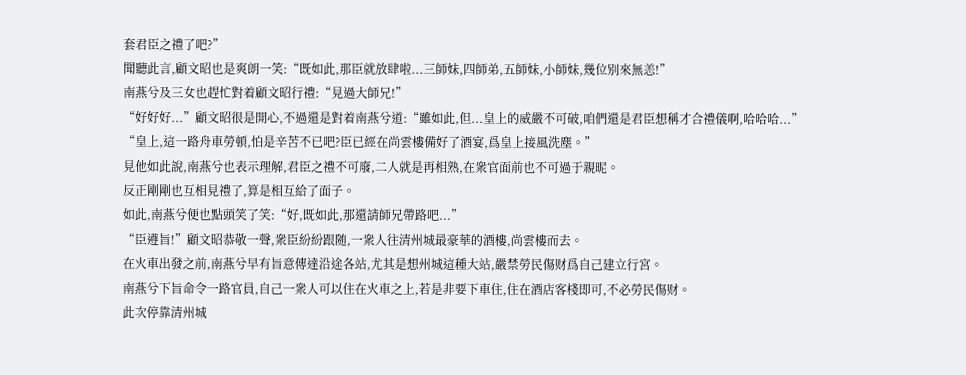套君臣之禮了吧?”
聞聽此言,顧文昭也是爽朗一笑:“既如此,那臣就放肆啦...三師妹,四師弟,五師妹,小師妹,幾位别來無恙!”
南燕兮及三女也趕忙對着顧文昭行禮:“見過大師兄!”
“好好好...”顧文昭很是開心,不過還是對着南燕兮道:“雖如此,但...皇上的威嚴不可破,咱們還是君臣想稱才合禮儀啊,哈哈哈...”
“皇上,這一路舟車勞頓,怕是辛苦不已吧?臣已經在尚雲樓備好了酒宴,爲皇上接風洗塵。”
見他如此說,南燕兮也表示理解,君臣之禮不可廢,二人就是再相熟,在衆官面前也不可過于親昵。
反正剛剛也互相見禮了,算是相互給了面子。
如此,南燕兮便也點頭笑了笑:“好,既如此,那還請師兄帶路吧...”
“臣遵旨!”顧文昭恭敬一聲,衆臣紛紛跟随,一衆人往清州城最豪華的酒樓,尚雲樓而去。
在火車出發之前,南燕兮早有旨意傳達沿途各站,尤其是想州城這種大站,嚴禁勞民傷财爲自己建立行宮。
南燕兮下旨命令一路官員,自己一衆人可以住在火車之上,若是非要下車住,住在酒店客棧即可,不必勞民傷财。
此次停靠清州城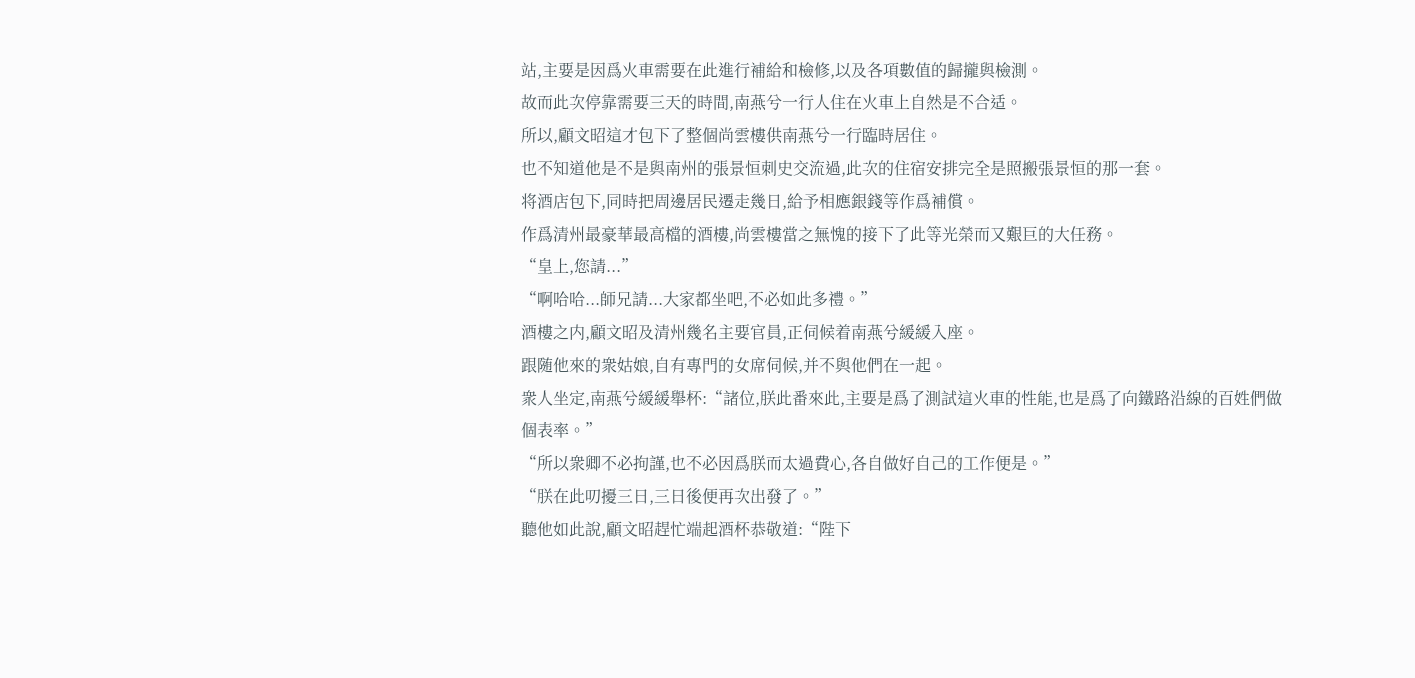站,主要是因爲火車需要在此進行補給和檢修,以及各項數值的歸攏與檢測。
故而此次停靠需要三天的時間,南燕兮一行人住在火車上自然是不合适。
所以,顧文昭這才包下了整個尚雲樓供南燕兮一行臨時居住。
也不知道他是不是與南州的張景恒刺史交流過,此次的住宿安排完全是照搬張景恒的那一套。
将酒店包下,同時把周邊居民遷走幾日,給予相應銀錢等作爲補償。
作爲清州最豪華最高檔的酒樓,尚雲樓當之無愧的接下了此等光榮而又艱巨的大任務。
“皇上,您請...”
“啊哈哈...師兄請...大家都坐吧,不必如此多禮。”
酒樓之内,顧文昭及清州幾名主要官員,正伺候着南燕兮緩緩入座。
跟随他來的衆姑娘,自有專門的女席伺候,并不與他們在一起。
衆人坐定,南燕兮緩緩舉杯:“諸位,朕此番來此,主要是爲了測試這火車的性能,也是爲了向鐵路沿線的百姓們做個表率。”
“所以衆卿不必拘謹,也不必因爲朕而太過費心,各自做好自己的工作便是。”
“朕在此叨擾三日,三日後便再次出發了。”
聽他如此說,顧文昭趕忙端起酒杯恭敬道:“陛下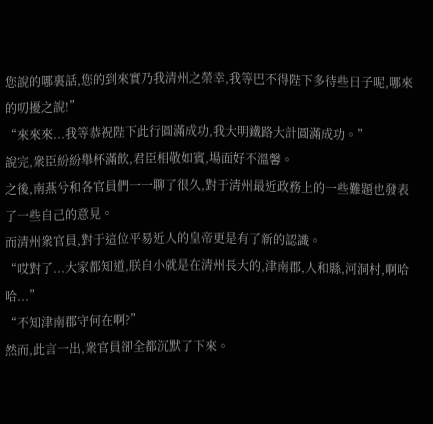您說的哪裏話,您的到來實乃我清州之榮幸,我等巴不得陛下多待些日子呢,哪來的叨擾之說!”
“來來來...我等恭祝陛下此行圓滿成功,我大明鐵路大計圓滿成功。”
說完,衆臣紛紛舉杯滿飲,君臣相敬如賓,場面好不溫馨。
之後,南燕兮和各官員們一一聊了很久,對于清州最近政務上的一些難題也發表了一些自己的意見。
而清州衆官員,對于這位平易近人的皇帝更是有了新的認識。
“哎對了...大家都知道,朕自小就是在清州長大的,津南郡,人和縣,河洞村,啊哈哈...”
“不知津南郡守何在啊?”
然而,此言一出,衆官員卻全都沉默了下來。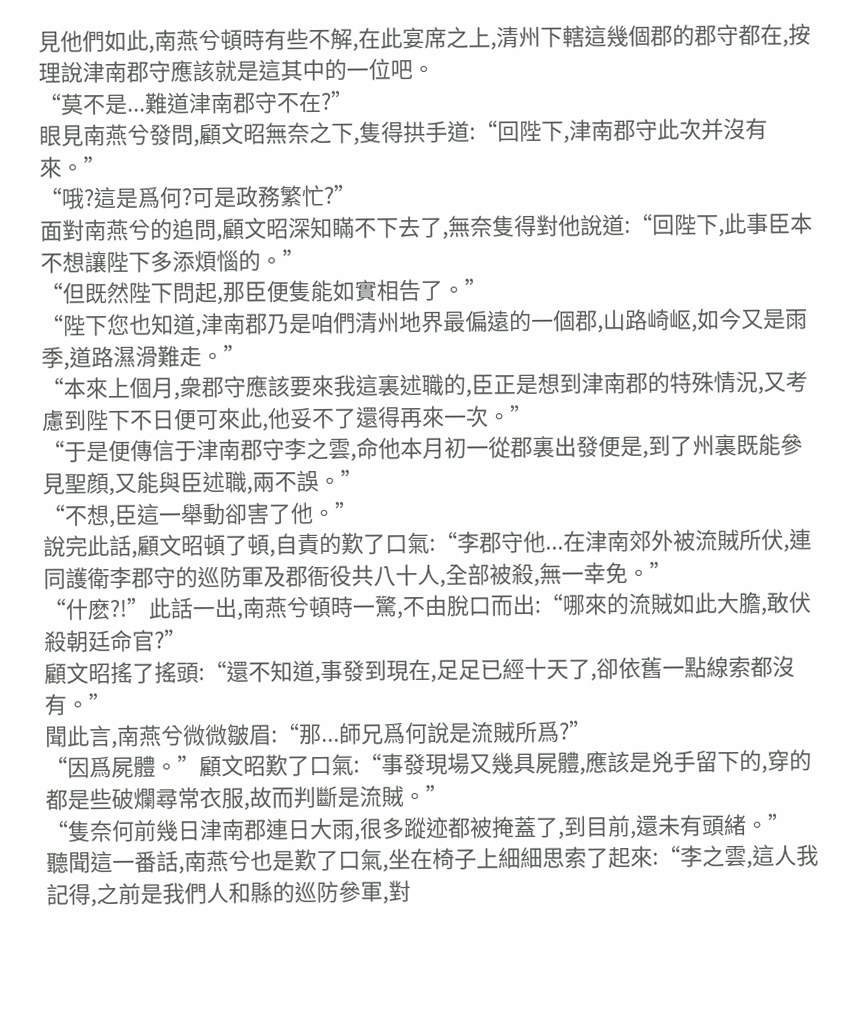見他們如此,南燕兮頓時有些不解,在此宴席之上,清州下轄這幾個郡的郡守都在,按理說津南郡守應該就是這其中的一位吧。
“莫不是...難道津南郡守不在?”
眼見南燕兮發問,顧文昭無奈之下,隻得拱手道:“回陛下,津南郡守此次并沒有來。”
“哦?這是爲何?可是政務繁忙?”
面對南燕兮的追問,顧文昭深知瞞不下去了,無奈隻得對他說道:“回陛下,此事臣本不想讓陛下多添煩惱的。”
“但既然陛下問起,那臣便隻能如實相告了。”
“陛下您也知道,津南郡乃是咱們清州地界最偏遠的一個郡,山路崎岖,如今又是雨季,道路濕滑難走。”
“本來上個月,衆郡守應該要來我這裏述職的,臣正是想到津南郡的特殊情況,又考慮到陛下不日便可來此,他妥不了還得再來一次。”
“于是便傳信于津南郡守李之雲,命他本月初一從郡裏出發便是,到了州裏既能參見聖顔,又能與臣述職,兩不誤。”
“不想,臣這一舉動卻害了他。”
說完此話,顧文昭頓了頓,自責的歎了口氣:“李郡守他...在津南郊外被流賊所伏,連同護衛李郡守的巡防軍及郡衙役共八十人,全部被殺,無一幸免。”
“什麽?!”此話一出,南燕兮頓時一驚,不由脫口而出:“哪來的流賊如此大膽,敢伏殺朝廷命官?”
顧文昭搖了搖頭:“還不知道,事發到現在,足足已經十天了,卻依舊一點線索都沒有。”
聞此言,南燕兮微微皺眉:“那...師兄爲何說是流賊所爲?”
“因爲屍體。”顧文昭歎了口氣:“事發現場又幾具屍體,應該是兇手留下的,穿的都是些破爛尋常衣服,故而判斷是流賊。”
“隻奈何前幾日津南郡連日大雨,很多蹤迹都被掩蓋了,到目前,還未有頭緒。”
聽聞這一番話,南燕兮也是歎了口氣,坐在椅子上細細思索了起來:“李之雲,這人我記得,之前是我們人和縣的巡防參軍,對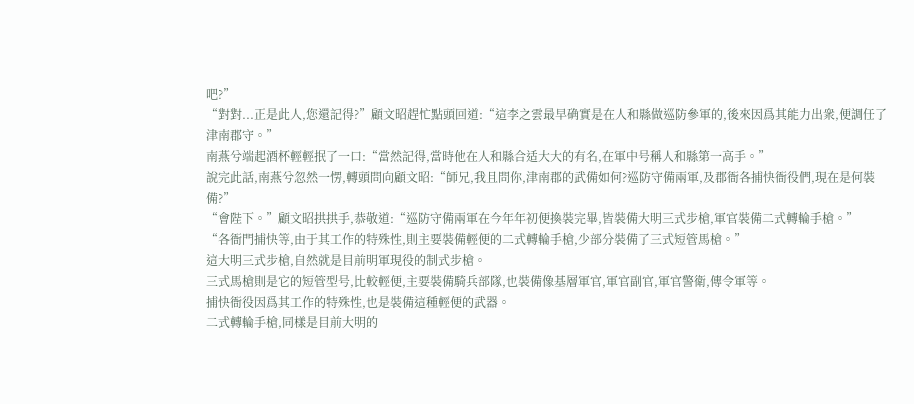吧?”
“對對...正是此人,您還記得?”顧文昭趕忙點頭回道:“這李之雲最早确實是在人和縣做巡防參軍的,後來因爲其能力出衆,便調任了津南郡守。”
南燕兮端起酒杯輕輕抿了一口:“當然記得,當時他在人和縣合适大大的有名,在軍中号稱人和縣第一高手。”
說完此話,南燕兮忽然一愣,轉頭問向顧文昭:“師兄,我且問你,津南郡的武備如何?巡防守備兩軍,及郡衙各捕快衙役們,現在是何裝備?”
“會陛下。”顧文昭拱拱手,恭敬道:“巡防守備兩軍在今年年初便換裝完畢,皆裝備大明三式步槍,軍官裝備二式轉輪手槍。”
“各衙門捕快等,由于其工作的特殊性,則主要裝備輕便的二式轉輪手槍,少部分裝備了三式短管馬槍。”
這大明三式步槍,自然就是目前明軍現役的制式步槍。
三式馬槍則是它的短管型号,比較輕便,主要裝備騎兵部隊,也裝備像基層軍官,軍官副官,軍官警衛,傳令軍等。
捕快衙役因爲其工作的特殊性,也是裝備這種輕便的武器。
二式轉輪手槍,同樣是目前大明的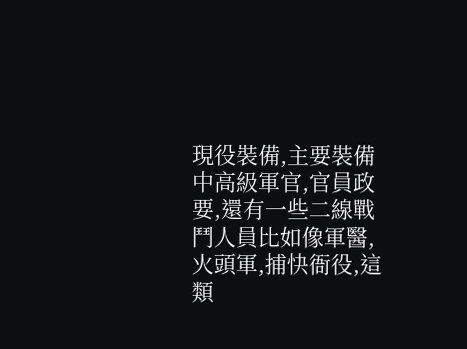現役裝備,主要裝備中高級軍官,官員政要,還有一些二線戰鬥人員比如像軍醫,火頭軍,捕快衙役,這類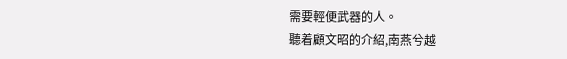需要輕便武器的人。
聽着顧文昭的介紹,南燕兮越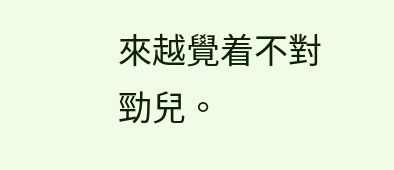來越覺着不對勁兒。